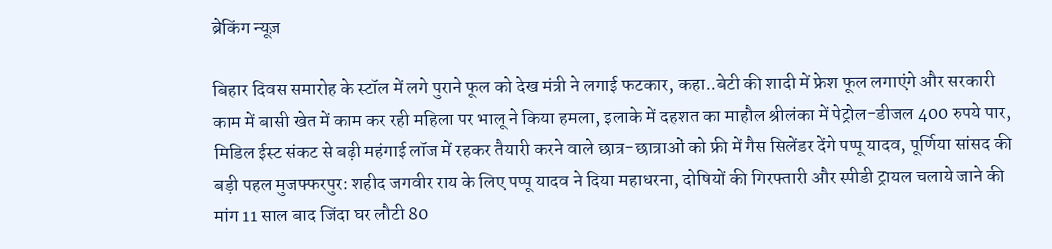ब्रेकिंग न्यूज़

बिहार दिवस समारोह के स्टॉल में लगे पुराने फूल को देख मंत्री ने लगाई फटकार, कहा..बेटी की शादी में फ्रेश फूल लगाएंगे और सरकारी काम में बासी खेत में काम कर रही महिला पर भालू ने किया हमला, इलाके में दहशत का माहौल श्रीलंका में पेट्रोल-डीजल 400 रुपये पार, मिडिल ईस्ट संकट से बढ़ी महंगाई लॉज में रहकर तैयारी करने वाले छात्र-छात्राओं को फ्री में गैस सिलेंडर देंगे पप्पू यादव, पूर्णिया सांसद की बड़ी पहल मुजफ्फरपुर: शहीद जगवीर राय के लिए पप्पू यादव ने दिया महाधरना, दोषियों की गिरफ्तारी और स्पीडी ट्रायल चलाये जाने की मांग 11 साल बाद जिंदा घर लौटी 80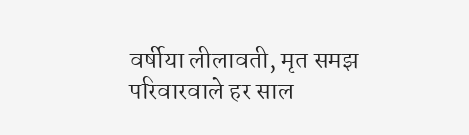वर्षीया लीलावती, मृत समझ परिवारवाले हर साल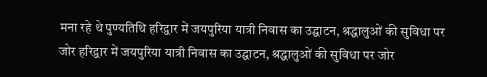मना रहे थे पुण्यतिथि हरिद्वार में जयपुरिया यात्री निवास का उद्घाटन, श्रद्धालुओं की सुविधा पर जोर हरिद्वार में जयपुरिया यात्री निवास का उद्घाटन, श्रद्धालुओं की सुविधा पर जोर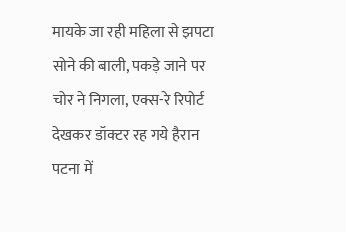मायके जा रही महिला से झपटा सोने की बाली, पकड़े जाने पर चोर ने निगला, एक्स-रे रिपोर्ट देखकर डॉक्टर रह गये हैरान पटना में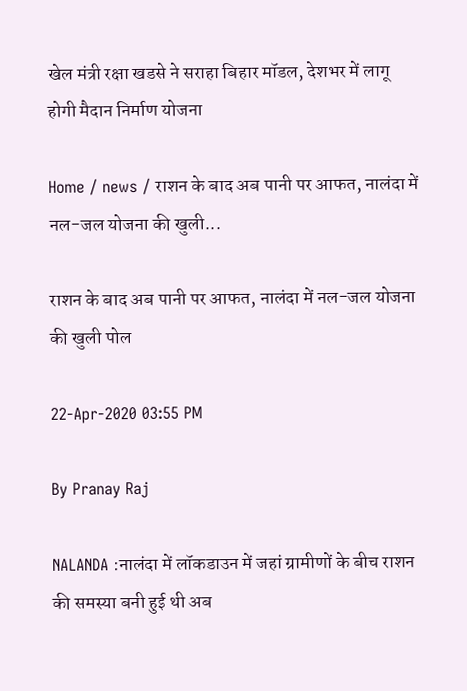खेल मंत्री रक्षा खडसे ने सराहा बिहार मॉडल, देशभर में लागू होगी मैदान निर्माण योजना

Home / news / राशन के बाद अब पानी पर आफत, नालंदा में नल-जल योजना की खुली...

राशन के बाद अब पानी पर आफत, नालंदा में नल-जल योजना की खुली पोल

22-Apr-2020 03:55 PM

By Pranay Raj

NALANDA :नालंदा में लॉकडाउन में जहां ग्रामीणों के बीच राशन की समस्या बनी हुई थी अब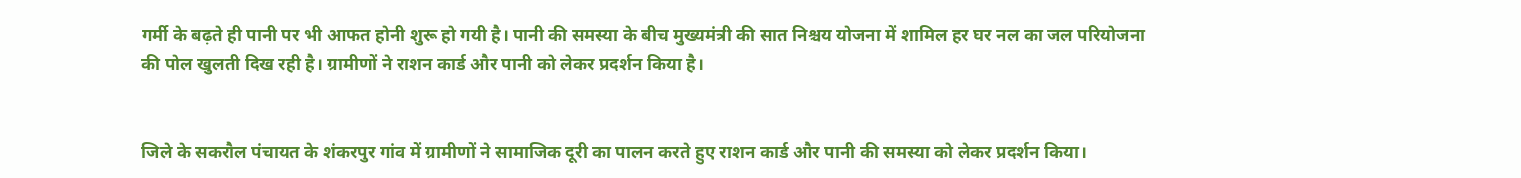गर्मी के बढ़ते ही पानी पर भी आफत होनी शुरू हो गयी है। पानी की समस्या के बीच मुख्यमंत्री की सात निश्चय योजना में शामिल हर घर नल का जल परियोजना की पोल खुलती दिख रही है। ग्रामीणों ने राशन कार्ड और पानी को लेकर प्रदर्शन किया है।


जिले के सकरौल पंचायत के शंकरपुर गांव में ग्रामीणों ने सामाजिक दूरी का पालन करते हुए राशन कार्ड और पानी की समस्या को लेकर प्रदर्शन किया।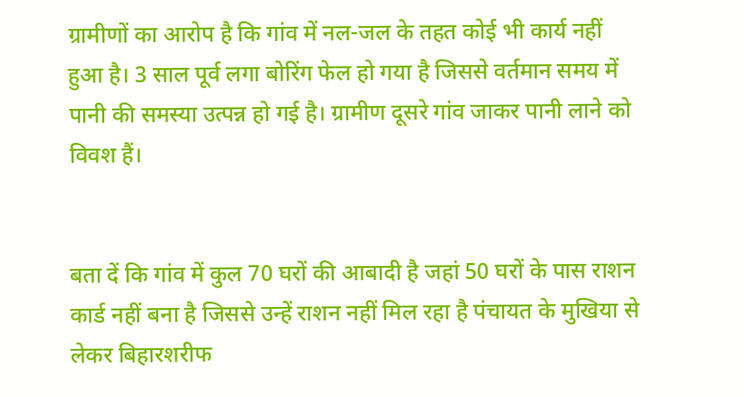ग्रामीणों का आरोप है कि गांव में नल-जल के तहत कोई भी कार्य नहीं हुआ है। 3 साल पूर्व लगा बोरिंग फेल हो गया है जिससे वर्तमान समय में पानी की समस्या उत्पन्न हो गई है। ग्रामीण दूसरे गांव जाकर पानी लाने को विवश हैं।


बता दें कि गांव में कुल 70 घरों की आबादी है जहां 50 घरों के पास राशन कार्ड नहीं बना है जिससे उन्हें राशन नहीं मिल रहा है पंचायत के मुखिया से लेकर बिहारशरीफ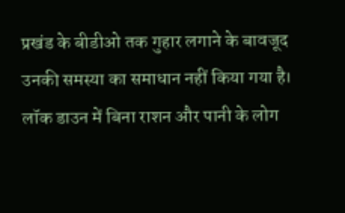प्रखंड के बीडीओ तक गुहार लगाने के बावजूद उनकी समस्या का समाधान नहीं किया गया है। लॉक डाउन में बिना राशन और पानी के लोग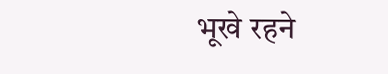भूखे रहने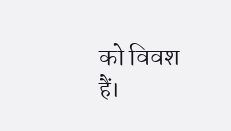को विवश हैं।